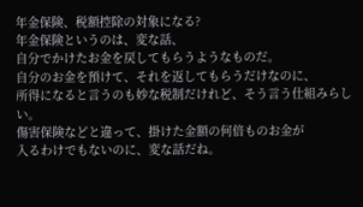年金保険、税額控除の対象になる?
年金保険というのは、変な話、
自分でかけたお金を戻してもらうようなものだ。
自分のお金を預けて、それを返してもらうだけなのに、
所得になると言うのも妙な税制だけれど、そう言う仕組みらしい。
傷害保険などと違って、掛けた金額の何倍ものお金が
入るわけでもないのに、変な話だね。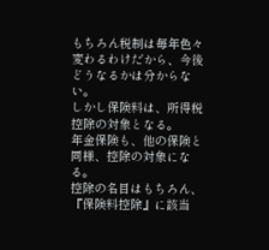もちろん税制は毎年色々変わるわけだから、今後どうなるかは分からない。
しかし保険料は、所得税控除の対象となる。
年金保険も、他の保険と同様、控除の対象になる。
控除の名目はもちろん、『保険料控除』に該当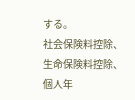する。
社会保険料控除、生命保険料控除、個人年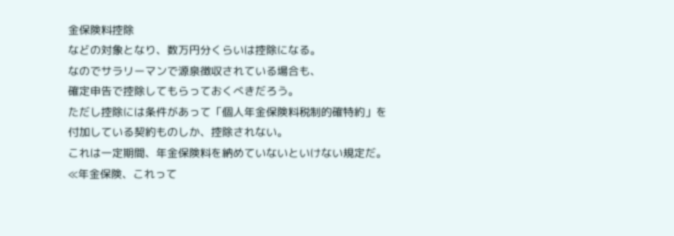金保険料控除
などの対象となり、数万円分くらいは控除になる。
なのでサラリーマンで源泉徴収されている場合も、
確定申告で控除してもらっておくべきだろう。
ただし控除には条件があって「個人年金保険料税制的確特約」を
付加している契約ものしか、控除されない。
これは一定期間、年金保険料を納めていないといけない規定だ。
≪年金保険、これって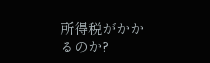所得税がかかるのか?